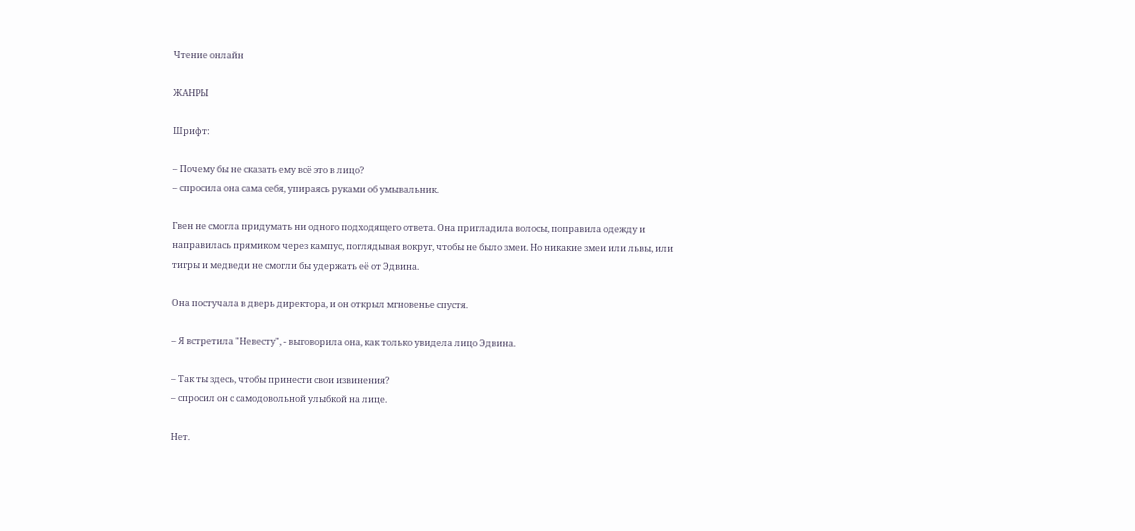Чтение онлайн

ЖАНРЫ

Шрифт:

– Почему бы не сказать ему всё это в лицо?
– спросила она сама себя, упираясь руками об умывальник.

Гвен не смогла придумать ни одного подходящего ответа. Она пригладила волосы, поправила одежду и направилась прямиком через кампус, поглядывая вокруг, чтобы не было змеи. Но никакие змеи или львы, или тигры и медведи не смогли бы удержать её от Эдвина.

Она постучала в дверь директора, и он открыл мгновенье спустя.

– Я встретила "Невесту", - выговорила она, как только увидела лицо Эдвина.

– Так ты здесь, чтобы принести свои извинения?
– спросил он с самодовольной улыбкой на лице.

Нет.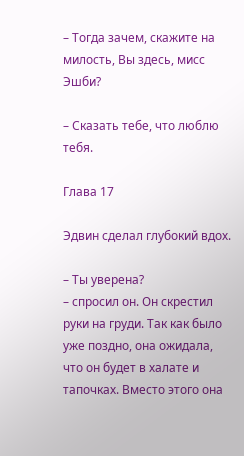– Тогда зачем, скажите на милость, Вы здесь, мисс Эшби?

– Сказать тебе, что люблю тебя.

Глава 17

Эдвин сделал глубокий вдох.

– Ты уверена?
– спросил он. Он скрестил руки на груди. Так как было уже поздно, она ожидала, что он будет в халате и тапочках. Вместо этого она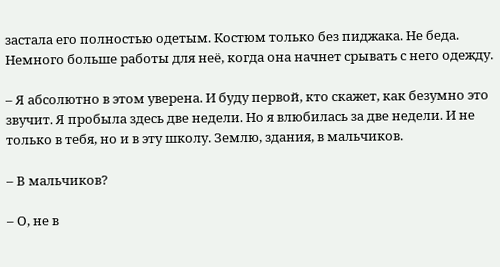застала его полностью одетым. Костюм только без пиджака. Не беда. Немного больше работы для неё, когда она начнет срывать с него одежду.

– Я абсолютно в этом уверена. И буду первой, кто скажет, как безумно это звучит. Я пробыла здесь две недели. Но я влюбилась за две недели. И не только в тебя, но и в эту школу. Землю, здания, в мальчиков.

– В мальчиков?

– О, не в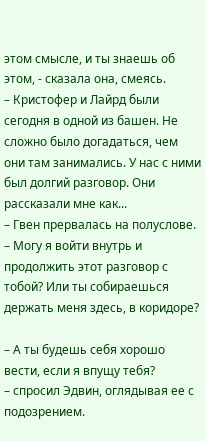этом смысле, и ты знаешь об этом, - сказала она, смеясь.
– Кристофер и Лайрд были сегодня в одной из башен. Не сложно было догадаться, чем они там занимались. У нас с ними был долгий разговор. Они рассказали мне как...
– Гвен прервалась на полуслове.
– Могу я войти внутрь и продолжить этот разговор с тобой? Или ты собираешься держать меня здесь, в коридоре?

– А ты будешь себя хорошо вести, если я впущу тебя?
– спросил Эдвин, оглядывая ее с подозрением.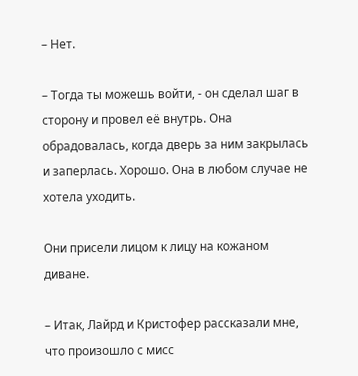– Нет.

– Тогда ты можешь войти, - он сделал шаг в сторону и провел её внутрь. Она обрадовалась, когда дверь за ним закрылась и заперлась. Хорошо. Она в любом случае не хотела уходить.

Они присели лицом к лицу на кожаном диване.

– Итак, Лайрд и Кристофер рассказали мне, что произошло с мисс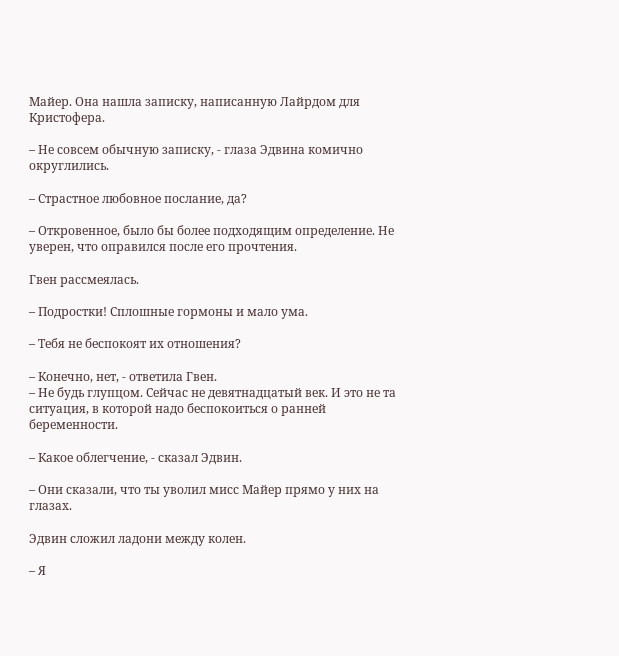Майер. Она нашла записку, написанную Лайрдом для Кристофера.

– Не совсем обычную записку, - глаза Эдвина комично округлились.

– Страстное любовное послание, да?

– Откровенное, было бы более подходящим определение. Не уверен, что оправился после его прочтения.

Гвен рассмеялась.

– Подростки! Сплошные гормоны и мало ума.

– Тебя не беспокоят их отношения?

– Конечно, нет, - ответила Гвен.
– Не будь глупцом. Сейчас не девятнадцатый век. И это не та ситуация, в которой надо беспокоиться о ранней беременности.

– Какое облегчение, - сказал Эдвин.

– Они сказали, что ты уволил мисс Майер прямо у них на глазах.

Эдвин сложил ладони между колен.

– Я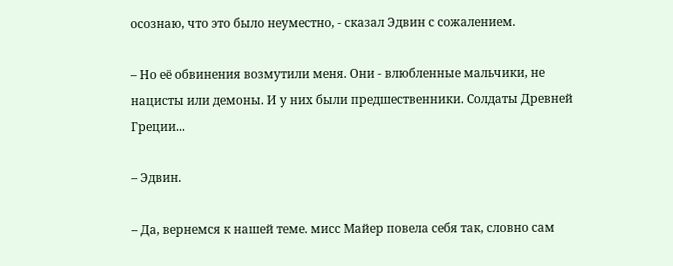осознаю, что это было неуместно, - сказал Эдвин с сожалением.

– Но её обвинения возмутили меня. Они - влюбленные мальчики, не нацисты или демоны. И у них были предшественники. Солдаты Древней Греции...

– Эдвин.

– Да, вернемся к нашей теме. мисс Майер повела себя так, словно сам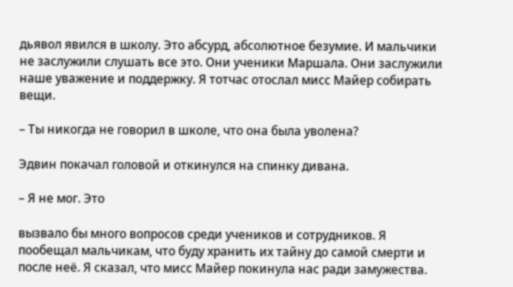дьявол явился в школу. Это абсурд, абсолютное безумие. И мальчики не заслужили слушать все это. Они ученики Маршала. Они заслужили наше уважение и поддержку. Я тотчас отослал мисс Майер собирать вещи.

– Ты никогда не говорил в школе, что она была уволена?

Эдвин покачал головой и откинулся на спинку дивана.

– Я не мог. Это

вызвало бы много вопросов среди учеников и сотрудников. Я пообещал мальчикам, что буду хранить их тайну до самой смерти и после неё. Я сказал, что мисс Майер покинула нас ради замужества.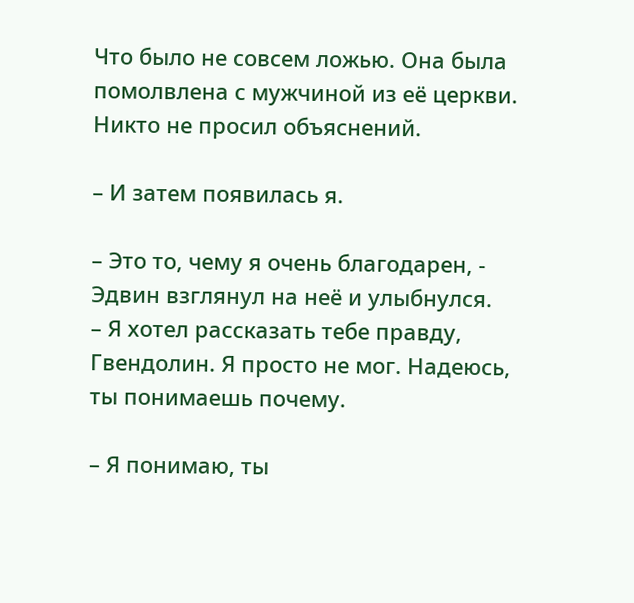Что было не совсем ложью. Она была помолвлена с мужчиной из её церкви. Никто не просил объяснений.

– И затем появилась я.

– Это то, чему я очень благодарен, - Эдвин взглянул на неё и улыбнулся.
– Я хотел рассказать тебе правду, Гвендолин. Я просто не мог. Надеюсь, ты понимаешь почему.

– Я понимаю, ты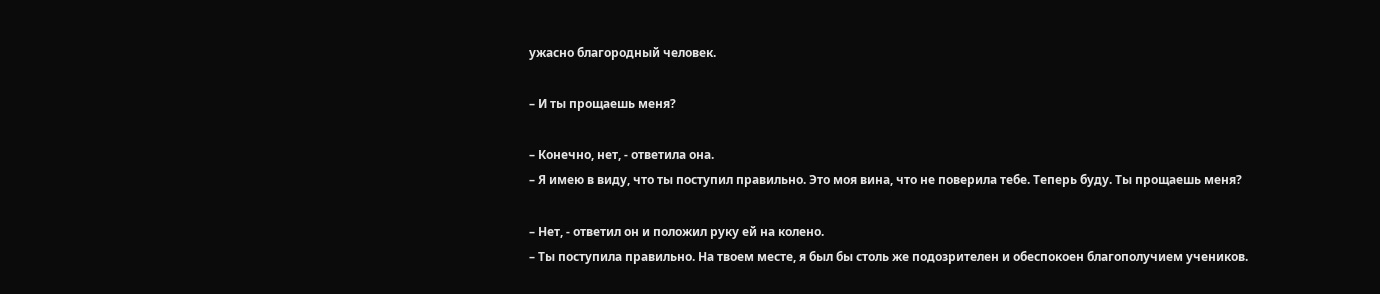ужасно благородный человек.

– И ты прощаешь меня?

– Конечно, нет, - ответила она.
– Я имею в виду, что ты поступил правильно. Это моя вина, что не поверила тебе. Теперь буду. Ты прощаешь меня?

– Нет, - ответил он и положил руку ей на колено.
– Ты поступила правильно. На твоем месте, я был бы столь же подозрителен и обеспокоен благополучием учеников.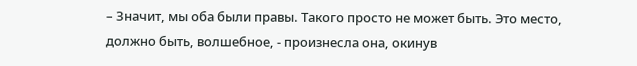– Значит, мы оба были правы. Такого просто не может быть. Это место, должно быть, волшебное, - произнесла она, окинув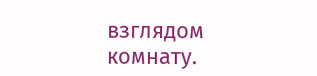взглядом комнату.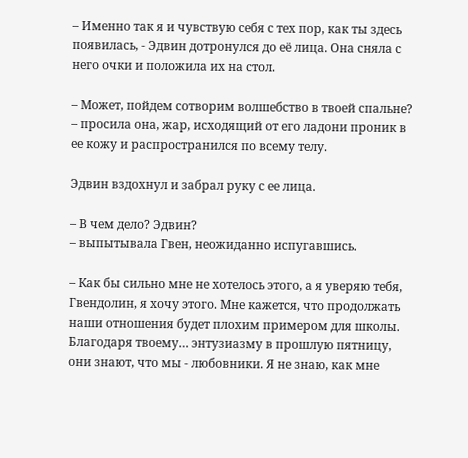– Именно так я и чувствую себя с тех пор, как ты здесь появилась, - Эдвин дотронулся до её лица. Она сняла с него очки и положила их на стол.

– Может, пойдем сотворим волшебство в твоей спальне?
– просила она, жар, исходящий от его ладони проник в ее кожу и распространился по всему телу.

Эдвин вздохнул и забрал руку с ее лица.

– В чем дело? Эдвин?
– выпытывала Гвен, неожиданно испугавшись.

– Как бы сильно мне не хотелось этого, а я уверяю тебя, Гвендолин, я хочу этого. Мне кажется, что продолжать наши отношения будет плохим примером для школы. Благодаря твоему… энтузиазму в прошлую пятницу, они знают, что мы - любовники. Я не знаю, как мне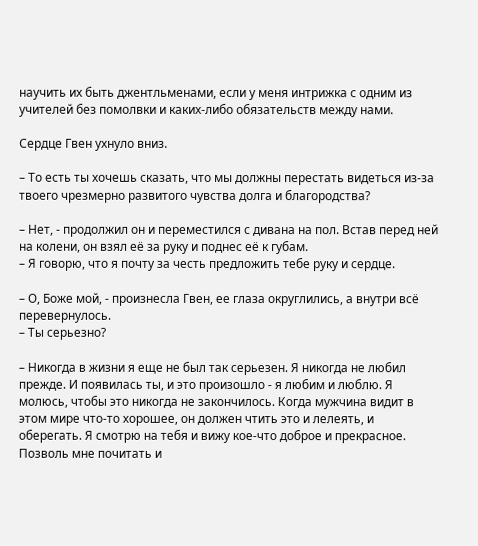научить их быть джентльменами, если у меня интрижка с одним из учителей без помолвки и каких-либо обязательств между нами.

Сердце Гвен ухнуло вниз.

– То есть ты хочешь сказать, что мы должны перестать видеться из-за твоего чрезмерно развитого чувства долга и благородства?

– Нет, - продолжил он и переместился с дивана на пол. Встав перед ней на колени, он взял её за руку и поднес её к губам.
– Я говорю, что я почту за честь предложить тебе руку и сердце.

– О, Боже мой, - произнесла Гвен, ее глаза округлились, а внутри всё перевернулось.
– Ты серьезно?

– Никогда в жизни я еще не был так серьезен. Я никогда не любил прежде. И появилась ты, и это произошло - я любим и люблю. Я молюсь, чтобы это никогда не закончилось. Когда мужчина видит в этом мире что-то хорошее, он должен чтить это и лелеять, и оберегать. Я смотрю на тебя и вижу кое-что доброе и прекрасное. Позволь мне почитать и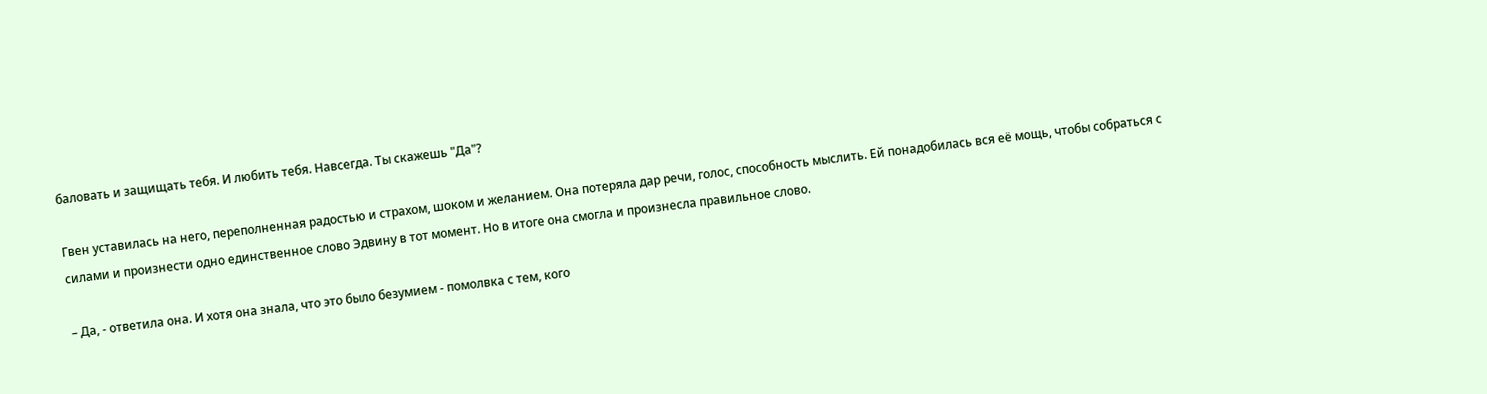баловать и защищать тебя. И любить тебя. Навсегда. Ты скажешь "Да"?

Гвен уставилась на него, переполненная радостью и страхом, шоком и желанием. Она потеряла дар речи, голос, способность мыслить. Ей понадобилась вся её мощь, чтобы собраться с силами и произнести одно единственное слово Эдвину в тот момент. Но в итоге она смогла и произнесла правильное слово.

– Да, - ответила она. И хотя она знала, что это было безумием - помолвка с тем, кого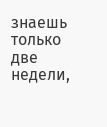знаешь только две недели,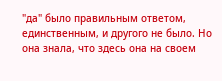"да" было правильным ответом, единственным, и другого не было. Но она знала, что здесь она на своем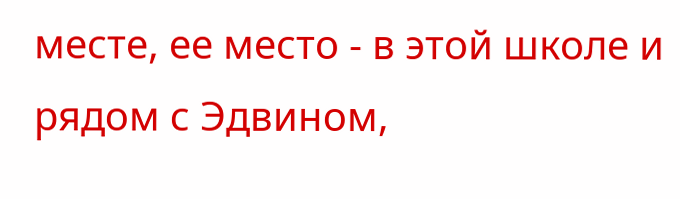месте, ее место - в этой школе и рядом с Эдвином,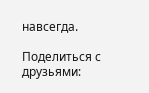навсегда.

Поделиться с друзьями: